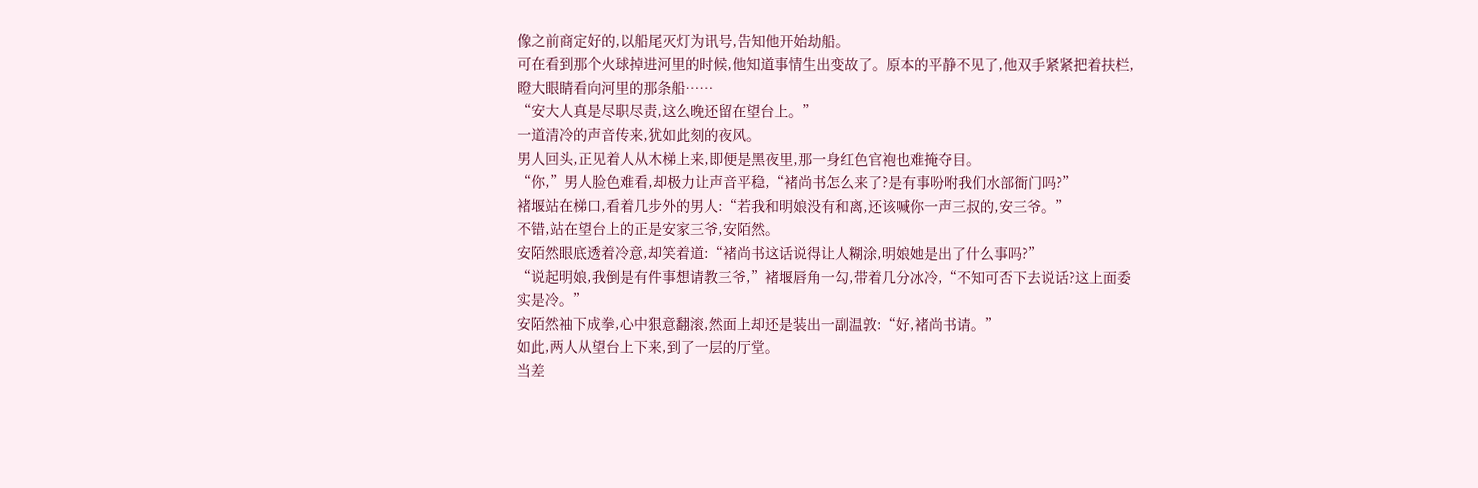像之前商定好的,以船尾灭灯为讯号,告知他开始劫船。
可在看到那个火球掉进河里的时候,他知道事情生出变故了。原本的平静不见了,他双手紧紧把着扶栏,瞪大眼睛看向河里的那条船……
“安大人真是尽职尽责,这么晚还留在望台上。”
一道清冷的声音传来,犹如此刻的夜风。
男人回头,正见着人从木梯上来,即便是黑夜里,那一身红色官袍也难掩夺目。
“你,”男人脸色难看,却极力让声音平稳,“褚尚书怎么来了?是有事吩咐我们水部衙门吗?”
褚堰站在梯口,看着几步外的男人:“若我和明娘没有和离,还该喊你一声三叔的,安三爷。”
不错,站在望台上的正是安家三爷,安陌然。
安陌然眼底透着冷意,却笑着道:“褚尚书这话说得让人糊涂,明娘她是出了什么事吗?”
“说起明娘,我倒是有件事想请教三爷,”褚堰唇角一勾,带着几分冰冷,“不知可否下去说话?这上面委实是冷。”
安陌然袖下成拳,心中狠意翻滚,然面上却还是装出一副温敦:“好,褚尚书请。”
如此,两人从望台上下来,到了一层的厅堂。
当差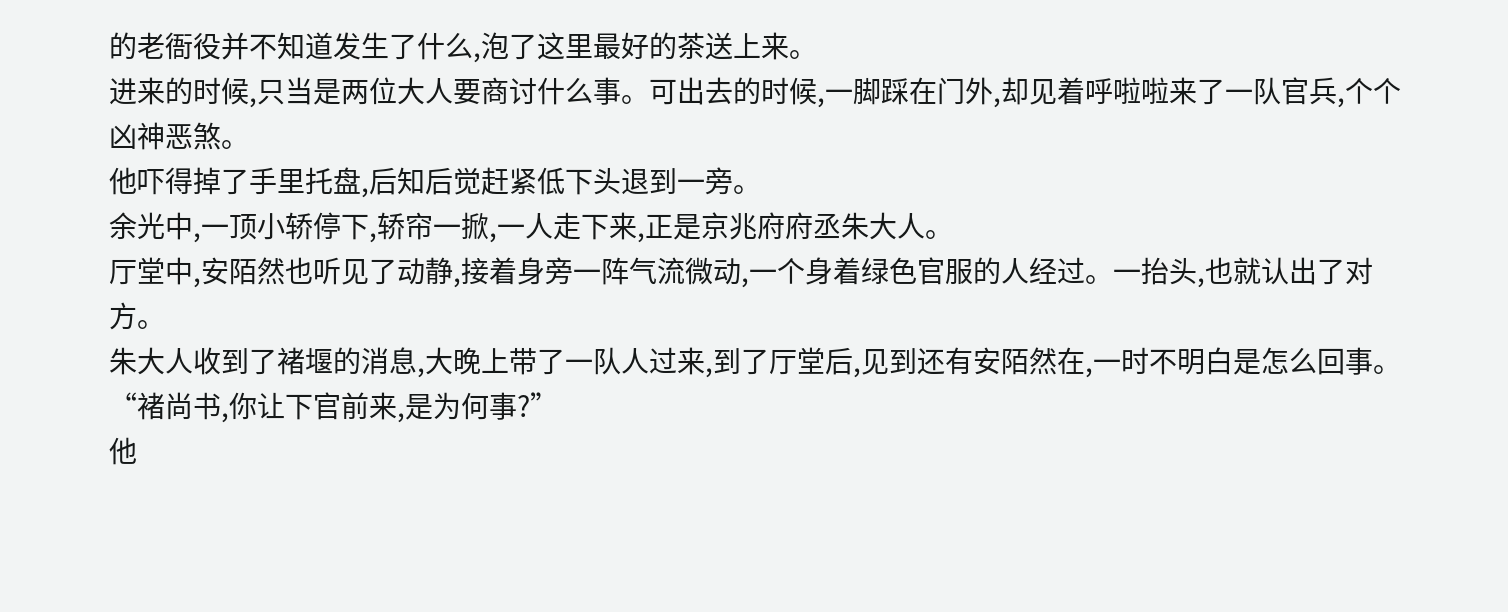的老衙役并不知道发生了什么,泡了这里最好的茶送上来。
进来的时候,只当是两位大人要商讨什么事。可出去的时候,一脚踩在门外,却见着呼啦啦来了一队官兵,个个凶神恶煞。
他吓得掉了手里托盘,后知后觉赶紧低下头退到一旁。
余光中,一顶小轿停下,轿帘一掀,一人走下来,正是京兆府府丞朱大人。
厅堂中,安陌然也听见了动静,接着身旁一阵气流微动,一个身着绿色官服的人经过。一抬头,也就认出了对方。
朱大人收到了褚堰的消息,大晚上带了一队人过来,到了厅堂后,见到还有安陌然在,一时不明白是怎么回事。
“褚尚书,你让下官前来,是为何事?”
他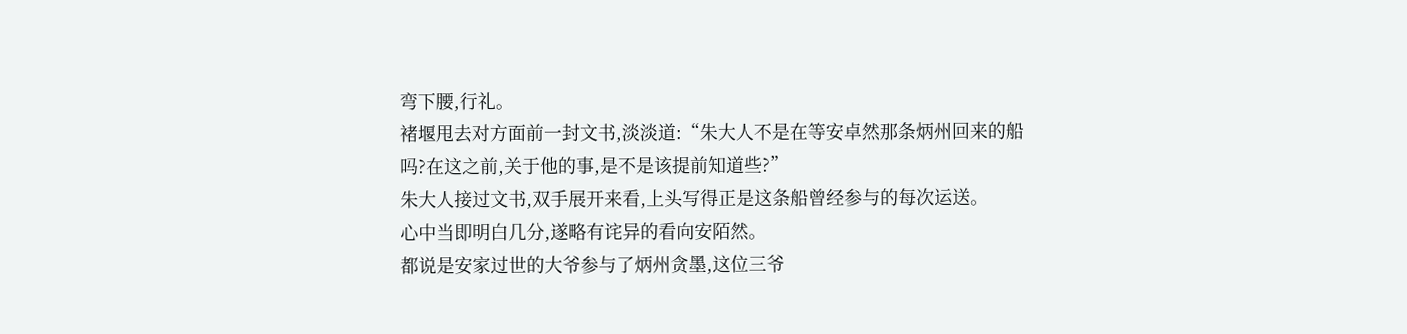弯下腰,行礼。
褚堰甩去对方面前一封文书,淡淡道:“朱大人不是在等安卓然那条炳州回来的船吗?在这之前,关于他的事,是不是该提前知道些?”
朱大人接过文书,双手展开来看,上头写得正是这条船曾经参与的每次运送。
心中当即明白几分,遂略有诧异的看向安陌然。
都说是安家过世的大爷参与了炳州贪墨,这位三爷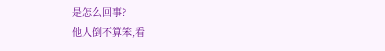是怎么回事?
他人倒不算笨,看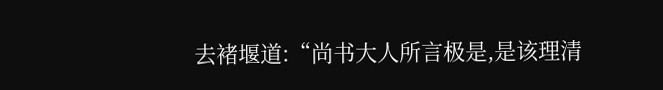去褚堰道:“尚书大人所言极是,是该理清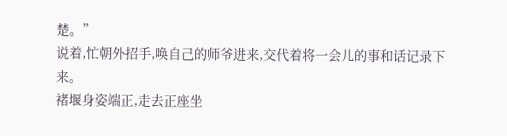楚。”
说着,忙朝外招手,唤自己的师爷进来,交代着将一会儿的事和话记录下来。
褚堰身姿端正,走去正座坐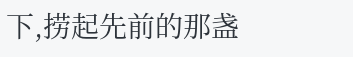下,捞起先前的那盏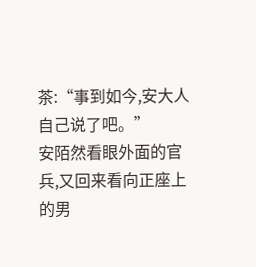茶:“事到如今,安大人自己说了吧。”
安陌然看眼外面的官兵,又回来看向正座上的男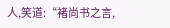人,笑道:“褚尚书之言,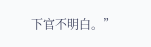下官不明白。”